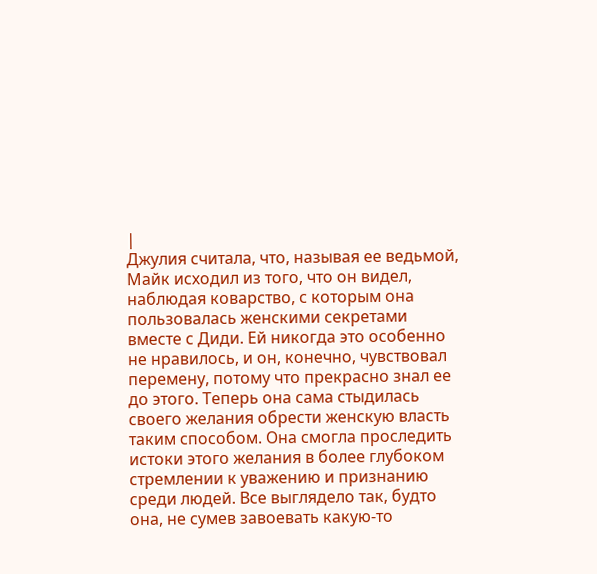|
Джулия считала, что, называя ее ведьмой, Майк исходил из того, что он видел, наблюдая коварство, с которым она пользовалась женскими секретами вместе с Диди. Ей никогда это особенно не нравилось, и он, конечно, чувствовал перемену, потому что прекрасно знал ее до этого. Теперь она сама стыдилась своего желания обрести женскую власть таким способом. Она смогла проследить истоки этого желания в более глубоком стремлении к уважению и признанию среди людей. Все выглядело так, будто она, не сумев завоевать какую-то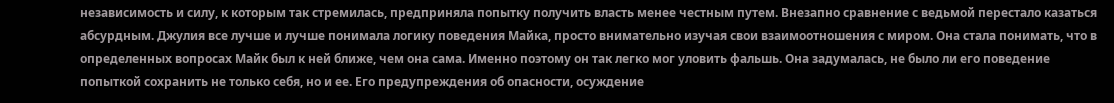независимость и силу, к которым так стремилась, предприняла попытку получить власть менее честным путем. Внезапно сравнение с ведьмой перестало казаться абсурдным. Джулия все лучше и лучше понимала логику поведения Майка, просто внимательно изучая свои взаимоотношения с миром. Она стала понимать, что в определенных вопросах Майк был к ней ближе, чем она сама. Именно поэтому он так легко мог уловить фальшь. Она задумалась, не было ли его поведение попыткой сохранить не только себя, но и ее. Его предупреждения об опасности, осуждение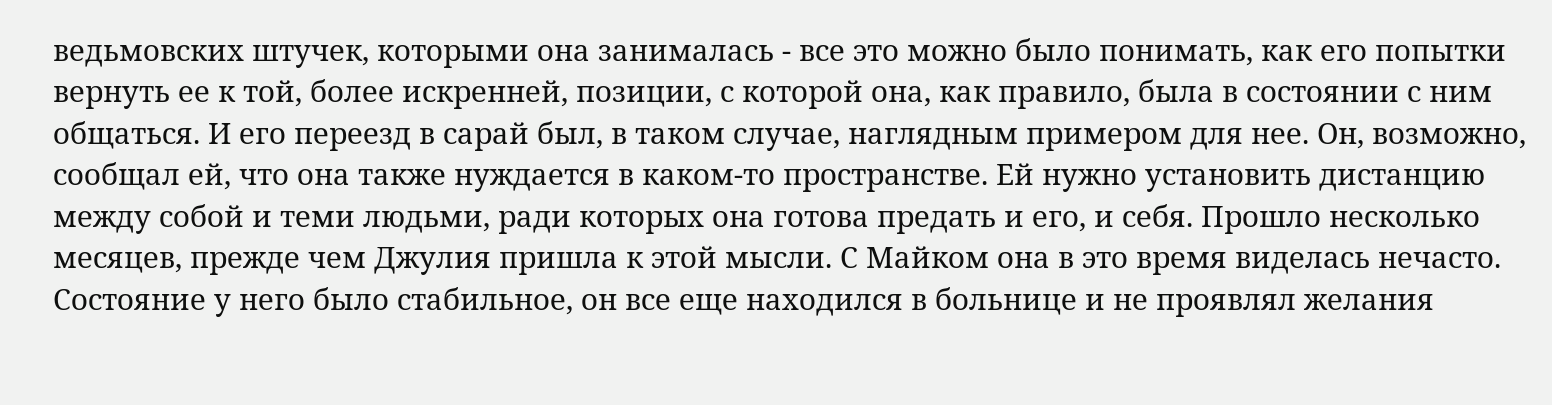ведьмовских штучек, которыми она занималась - все это можно было понимать, как его попытки вернуть ее к той, более искренней, позиции, с которой она, как правило, была в состоянии с ним общаться. И его переезд в сарай был, в таком случае, наглядным примером для нее. Он, возможно, сообщал ей, что она также нуждается в каком-то пространстве. Ей нужно установить дистанцию между собой и теми людьми, ради которых она готова предать и его, и себя. Прошло несколько месяцев, прежде чем Джулия пришла к этой мысли. С Майком она в это время виделась нечасто. Состояние у него было стабильное, он все еще находился в больнице и не проявлял желания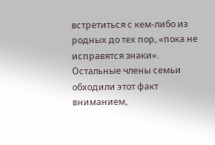встретиться с кем-либо из родных до тех пор, «пока не исправятся знаки». Остальные члены семьи обходили этот факт вниманием,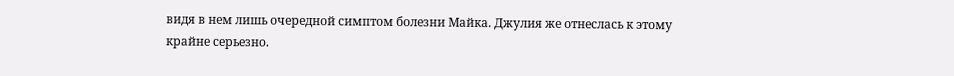видя в нем лишь очередной симптом болезни Майка. Джулия же отнеслась к этому крайне серьезно.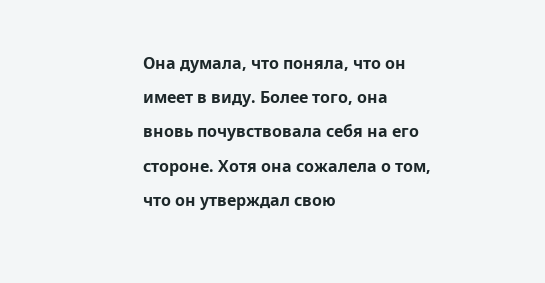Она думала, что поняла, что он имеет в виду. Более того, она вновь почувствовала себя на его стороне. Хотя она сожалела о том, что он утверждал свою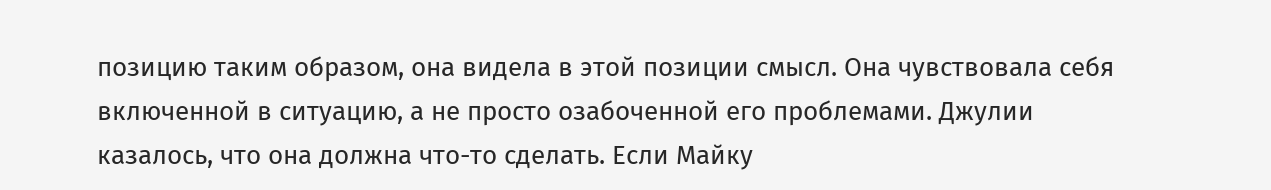позицию таким образом, она видела в этой позиции смысл. Она чувствовала себя включенной в ситуацию, а не просто озабоченной его проблемами. Джулии казалось, что она должна что-то сделать. Если Майку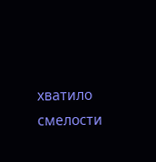хватило смелости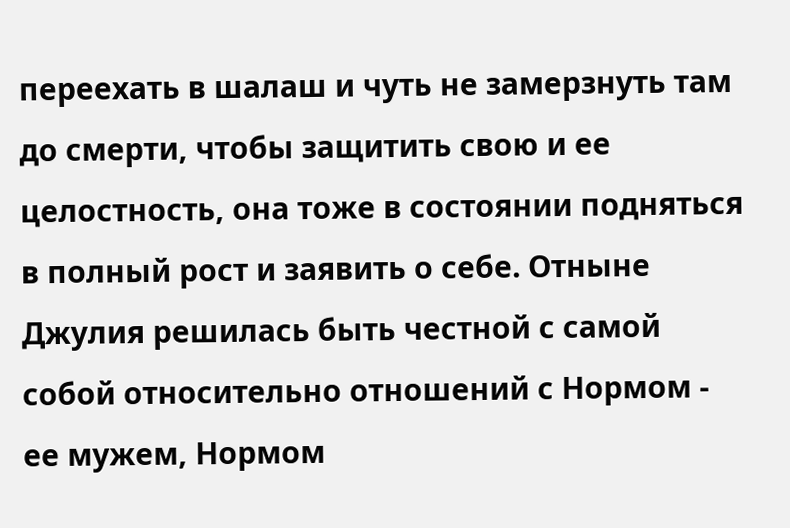переехать в шалаш и чуть не замерзнуть там до смерти, чтобы защитить свою и ее целостность, она тоже в состоянии подняться в полный рост и заявить о себе. Отныне Джулия решилась быть честной с самой собой относительно отношений с Нормом - ее мужем, Нормом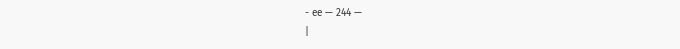- ее — 244 —
|